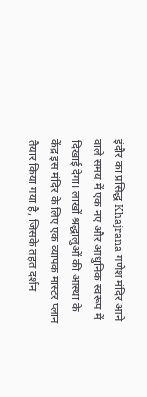इंदौर का प्रसिद्ध Khajrana गणेश मंदिर आने वाले समय में एक नए और आधुनिक स्वरूप में दिखाई देगा। लाखों श्रद्धालुओं की आस्था के केंद्र इस मंदिर के लिए एक व्यापक मास्टर प्लान तैयार किया गया है, जिसके तहत दर्शन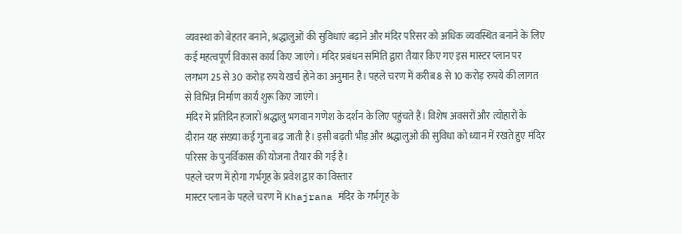व्यवस्था को बेहतर बनाने, श्रद्धालुओं की सुविधाएं बढ़ाने और मंदिर परिसर को अधिक व्यवस्थित बनाने के लिए कई महत्वपूर्ण विकास कार्य किए जाएंगे। मंदिर प्रबंधन समिति द्वारा तैयार किए गए इस मास्टर प्लान पर लगभग 25 से 30 करोड़ रुपये खर्च होने का अनुमान है। पहले चरण में करीब 8 से 10 करोड़ रुपये की लागत से विभिन्न निर्माण कार्य शुरू किए जाएंगे।
मंदिर में प्रतिदिन हजारों श्रद्धालु भगवान गणेश के दर्शन के लिए पहुंचते हैं। विशेष अवसरों और त्योहारों के दौरान यह संख्या कई गुना बढ़ जाती है। इसी बढ़ती भीड़ और श्रद्धालुओं की सुविधा को ध्यान में रखते हुए मंदिर परिसर के पुनर्विकास की योजना तैयार की गई है।
पहले चरण में होगा गर्भगृह के प्रवेश द्वार का विस्तार
मास्टर प्लान के पहले चरण में Khajrana मंदिर के गर्भगृह के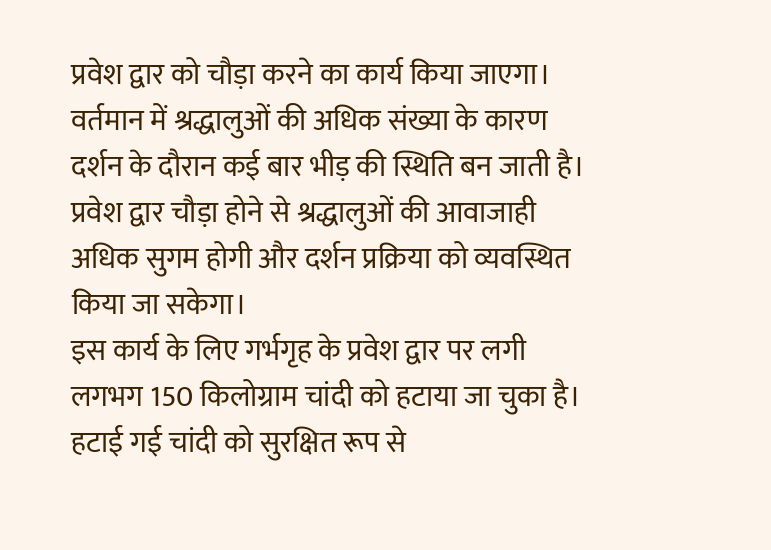प्रवेश द्वार को चौड़ा करने का कार्य किया जाएगा। वर्तमान में श्रद्धालुओं की अधिक संख्या के कारण दर्शन के दौरान कई बार भीड़ की स्थिति बन जाती है। प्रवेश द्वार चौड़ा होने से श्रद्धालुओं की आवाजाही अधिक सुगम होगी और दर्शन प्रक्रिया को व्यवस्थित किया जा सकेगा।
इस कार्य के लिए गर्भगृह के प्रवेश द्वार पर लगी लगभग 150 किलोग्राम चांदी को हटाया जा चुका है। हटाई गई चांदी को सुरक्षित रूप से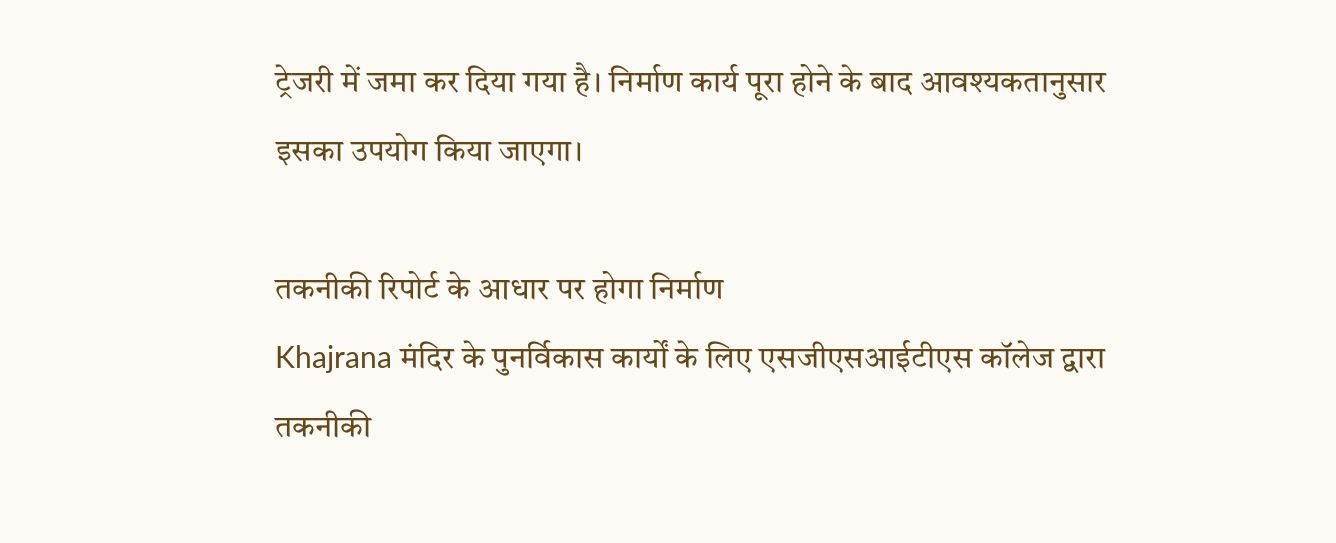ट्रेजरी में जमा कर दिया गया है। निर्माण कार्य पूरा होने के बाद आवश्यकतानुसार इसका उपयोग किया जाएगा।

तकनीकी रिपोर्ट के आधार पर होगा निर्माण
Khajrana मंदिर के पुनर्विकास कार्यों के लिए एसजीएसआईटीएस कॉलेज द्वारा तकनीकी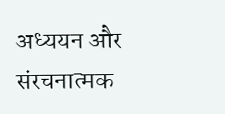अध्ययन और संरचनात्मक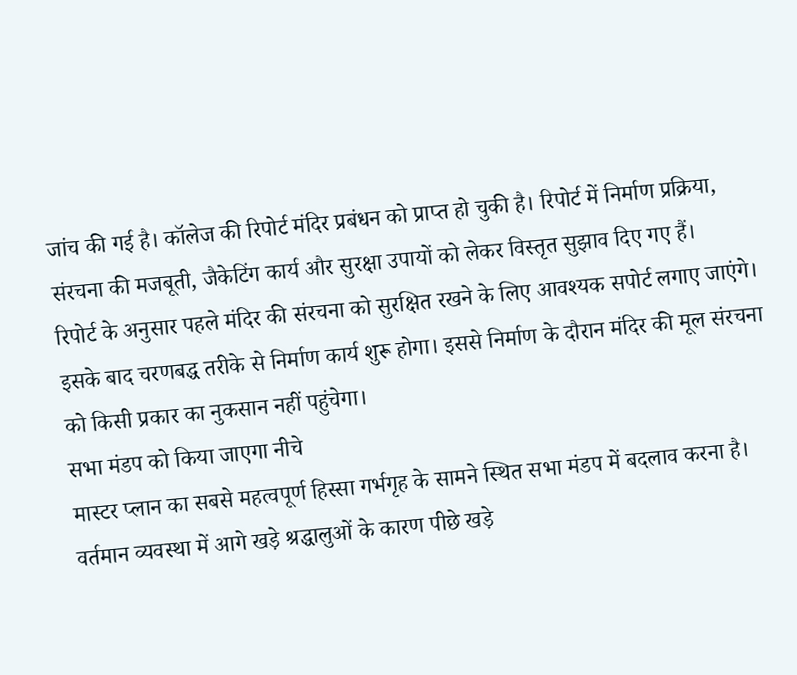जांच की गई है। कॉलेज की रिपोर्ट मंदिर प्रबंधन को प्राप्त हो चुकी है। रिपोर्ट में निर्माण प्रक्रिया, संरचना की मजबूती, जैकेटिंग कार्य और सुरक्षा उपायों को लेकर विस्तृत सुझाव दिए गए हैं।
रिपोर्ट के अनुसार पहले मंदिर की संरचना को सुरक्षित रखने के लिए आवश्यक सपोर्ट लगाए जाएंगे। इसके बाद चरणबद्ध तरीके से निर्माण कार्य शुरू होगा। इससे निर्माण के दौरान मंदिर की मूल संरचना को किसी प्रकार का नुकसान नहीं पहुंचेगा।
सभा मंडप को किया जाएगा नीचे
मास्टर प्लान का सबसे महत्वपूर्ण हिस्सा गर्भगृह के सामने स्थित सभा मंडप में बदलाव करना है। वर्तमान व्यवस्था में आगे खड़े श्रद्धालुओं के कारण पीछे खड़े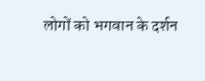लोगों को भगवान के दर्शन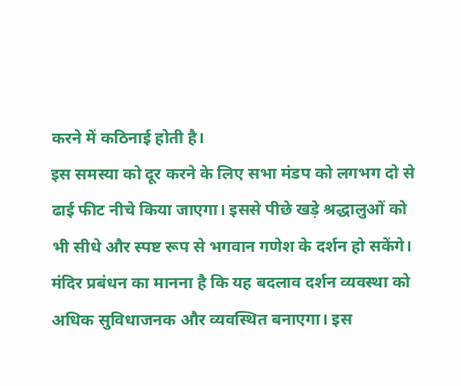करने में कठिनाई होती है।
इस समस्या को दूर करने के लिए सभा मंडप को लगभग दो से ढाई फीट नीचे किया जाएगा। इससे पीछे खड़े श्रद्धालुओं को भी सीधे और स्पष्ट रूप से भगवान गणेश के दर्शन हो सकेंगे। मंदिर प्रबंधन का मानना है कि यह बदलाव दर्शन व्यवस्था को अधिक सुविधाजनक और व्यवस्थित बनाएगा। इस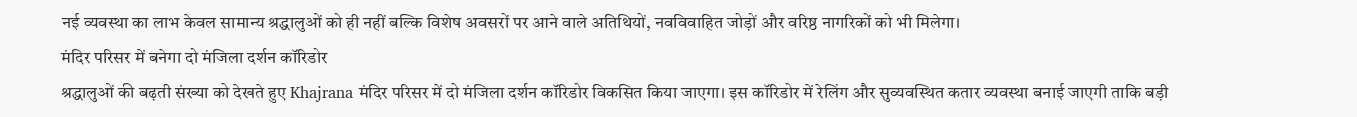नई व्यवस्था का लाभ केवल सामान्य श्रद्धालुओं को ही नहीं बल्कि विशेष अवसरों पर आने वाले अतिथियों, नवविवाहित जोड़ों और वरिष्ठ नागरिकों को भी मिलेगा।
मंदिर परिसर में बनेगा दो मंजिला दर्शन कॉरिडोर
श्रद्धालुओं की बढ़ती संख्या को देखते हुए Khajrana मंदिर परिसर में दो मंजिला दर्शन कॉरिडोर विकसित किया जाएगा। इस कॉरिडोर में रेलिंग और सुव्यवस्थित कतार व्यवस्था बनाई जाएगी ताकि बड़ी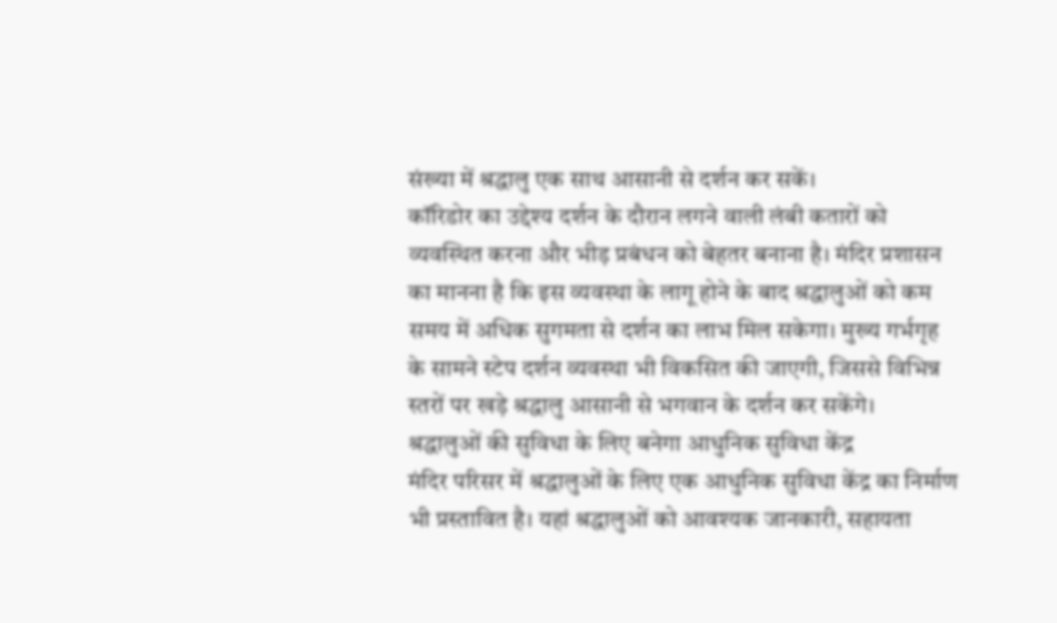संख्या में श्रद्धालु एक साथ आसानी से दर्शन कर सकें।
कॉरिडोर का उद्देश्य दर्शन के दौरान लगने वाली लंबी कतारों को व्यवस्थित करना और भीड़ प्रबंधन को बेहतर बनाना है। मंदिर प्रशासन का मानना है कि इस व्यवस्था के लागू होने के बाद श्रद्धालुओं को कम समय में अधिक सुगमता से दर्शन का लाभ मिल सकेगा। मुख्य गर्भगृह के सामने स्टेप दर्शन व्यवस्था भी विकसित की जाएगी, जिससे विभिन्न स्तरों पर खड़े श्रद्धालु आसानी से भगवान के दर्शन कर सकेंगे।
श्रद्धालुओं की सुविधा के लिए बनेगा आधुनिक सुविधा केंद्र
मंदिर परिसर में श्रद्धालुओं के लिए एक आधुनिक सुविधा केंद्र का निर्माण भी प्रस्तावित है। यहां श्रद्धालुओं को आवश्यक जानकारी, सहायता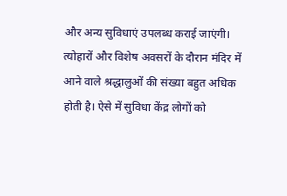और अन्य सुविधाएं उपलब्ध कराई जाएंगी। त्योहारों और विशेष अवसरों के दौरान मंदिर में आने वाले श्रद्धालुओं की संख्या बहुत अधिक होती है। ऐसे में सुविधा केंद्र लोगों को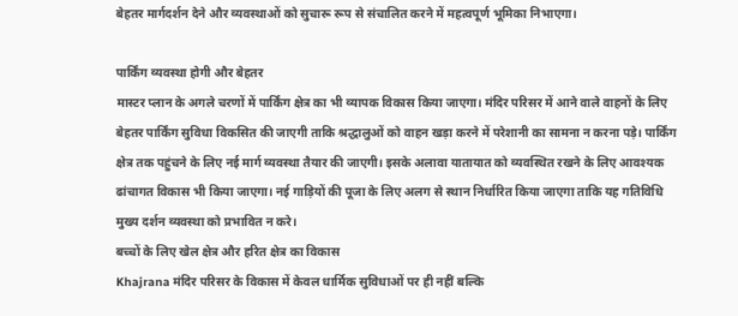बेहतर मार्गदर्शन देने और व्यवस्थाओं को सुचारू रूप से संचालित करने में महत्वपूर्ण भूमिका निभाएगा।

पार्किंग व्यवस्था होगी और बेहतर
मास्टर प्लान के अगले चरणों में पार्किंग क्षेत्र का भी व्यापक विकास किया जाएगा। मंदिर परिसर में आने वाले वाहनों के लिए बेहतर पार्किंग सुविधा विकसित की जाएगी ताकि श्रद्धालुओं को वाहन खड़ा करने में परेशानी का सामना न करना पड़े। पार्किंग क्षेत्र तक पहुंचने के लिए नई मार्ग व्यवस्था तैयार की जाएगी। इसके अलावा यातायात को व्यवस्थित रखने के लिए आवश्यक ढांचागत विकास भी किया जाएगा। नई गाड़ियों की पूजा के लिए अलग से स्थान निर्धारित किया जाएगा ताकि यह गतिविधि मुख्य दर्शन व्यवस्था को प्रभावित न करे।
बच्चों के लिए खेल क्षेत्र और हरित क्षेत्र का विकास
Khajrana मंदिर परिसर के विकास में केवल धार्मिक सुविधाओं पर ही नहीं बल्कि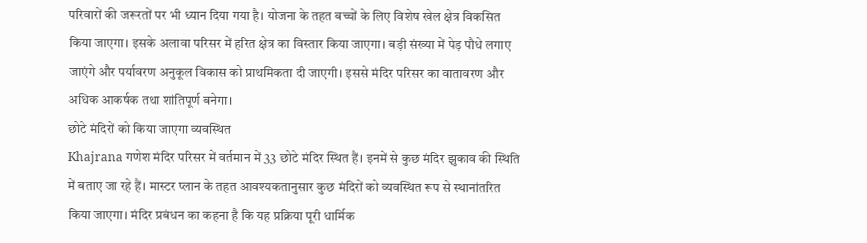परिवारों की जरूरतों पर भी ध्यान दिया गया है। योजना के तहत बच्चों के लिए विशेष खेल क्षेत्र विकसित किया जाएगा। इसके अलावा परिसर में हरित क्षेत्र का विस्तार किया जाएगा। बड़ी संख्या में पेड़ पौधे लगाए जाएंगे और पर्यावरण अनुकूल विकास को प्राथमिकता दी जाएगी। इससे मंदिर परिसर का वातावरण और अधिक आकर्षक तथा शांतिपूर्ण बनेगा।
छोटे मंदिरों को किया जाएगा व्यवस्थित
Khajrana गणेश मंदिर परिसर में वर्तमान में 33 छोटे मंदिर स्थित हैं। इनमें से कुछ मंदिर झुकाव की स्थिति में बताए जा रहे हैं। मास्टर प्लान के तहत आवश्यकतानुसार कुछ मंदिरों को व्यवस्थित रूप से स्थानांतरित किया जाएगा। मंदिर प्रबंधन का कहना है कि यह प्रक्रिया पूरी धार्मिक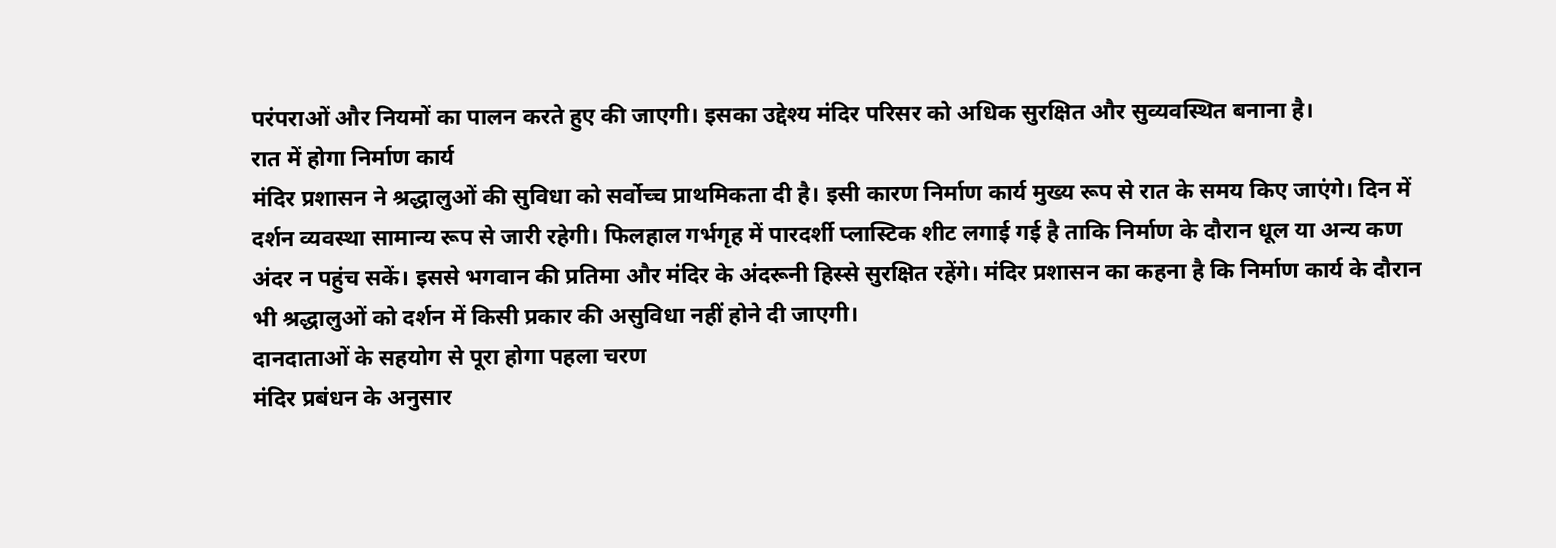परंपराओं और नियमों का पालन करते हुए की जाएगी। इसका उद्देश्य मंदिर परिसर को अधिक सुरक्षित और सुव्यवस्थित बनाना है।
रात में होगा निर्माण कार्य
मंदिर प्रशासन ने श्रद्धालुओं की सुविधा को सर्वोच्च प्राथमिकता दी है। इसी कारण निर्माण कार्य मुख्य रूप से रात के समय किए जाएंगे। दिन में दर्शन व्यवस्था सामान्य रूप से जारी रहेगी। फिलहाल गर्भगृह में पारदर्शी प्लास्टिक शीट लगाई गई है ताकि निर्माण के दौरान धूल या अन्य कण अंदर न पहुंच सकें। इससे भगवान की प्रतिमा और मंदिर के अंदरूनी हिस्से सुरक्षित रहेंगे। मंदिर प्रशासन का कहना है कि निर्माण कार्य के दौरान भी श्रद्धालुओं को दर्शन में किसी प्रकार की असुविधा नहीं होने दी जाएगी।
दानदाताओं के सहयोग से पूरा होगा पहला चरण
मंदिर प्रबंधन के अनुसार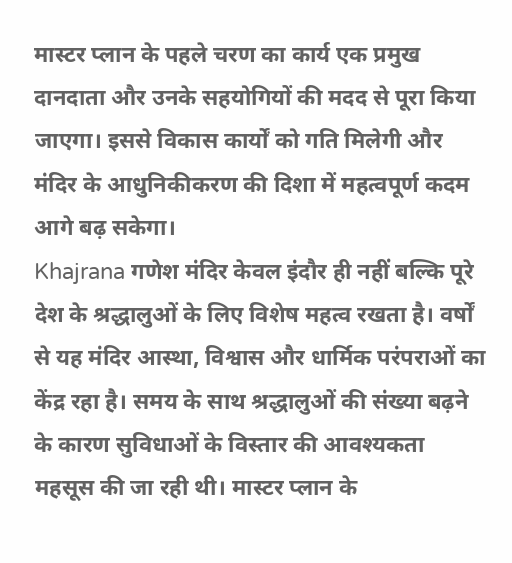मास्टर प्लान के पहले चरण का कार्य एक प्रमुख दानदाता और उनके सहयोगियों की मदद से पूरा किया जाएगा। इससे विकास कार्यों को गति मिलेगी और मंदिर के आधुनिकीकरण की दिशा में महत्वपूर्ण कदम आगे बढ़ सकेगा।
Khajrana गणेश मंदिर केवल इंदौर ही नहीं बल्कि पूरे देश के श्रद्धालुओं के लिए विशेष महत्व रखता है। वर्षों से यह मंदिर आस्था, विश्वास और धार्मिक परंपराओं का केंद्र रहा है। समय के साथ श्रद्धालुओं की संख्या बढ़ने के कारण सुविधाओं के विस्तार की आवश्यकता महसूस की जा रही थी। मास्टर प्लान के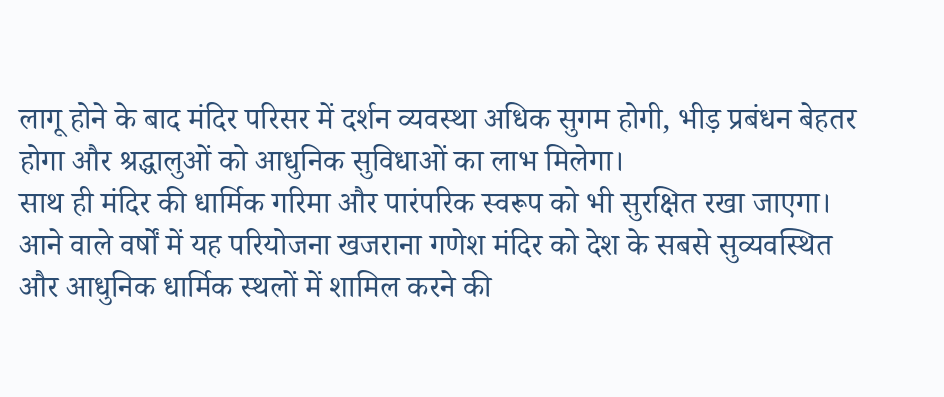लागू होने के बाद मंदिर परिसर में दर्शन व्यवस्था अधिक सुगम होगी, भीड़ प्रबंधन बेहतर होगा और श्रद्धालुओं को आधुनिक सुविधाओं का लाभ मिलेगा।
साथ ही मंदिर की धार्मिक गरिमा और पारंपरिक स्वरूप को भी सुरक्षित रखा जाएगा। आने वाले वर्षों में यह परियोजना खजराना गणेश मंदिर को देश के सबसे सुव्यवस्थित और आधुनिक धार्मिक स्थलों में शामिल करने की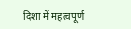दिशा में महत्वपूर्ण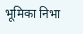भूमिका निभा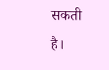सकती है।